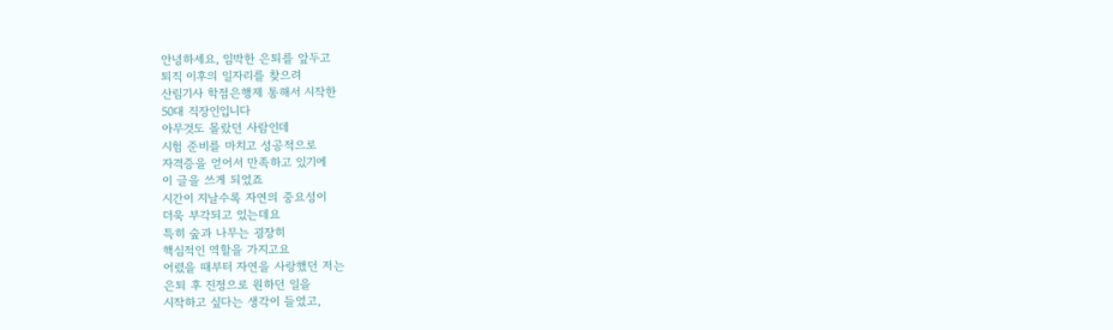안녕하세요, 임박한 은퇴를 앞두고
퇴직 이후의 일자리를 찾으려
산림기사 학점은행제 통해서 시작한
50대 직장인입니다
아무것도 몰랐던 사람인데
시험 준비를 마치고 성공적으로
자격증을 얻어서 만족하고 있기에
이 글을 쓰게 되었죠
시간이 지날수록 자연의 중요성이
더욱 부각되고 있는데요
특히 숲과 나무는 굉장히
핵심적인 역할을 가지고요
어렸을 때부터 자연을 사랑했던 저는
은퇴 후 진정으로 원하던 일을
시작하고 싶다는 생각이 들었고,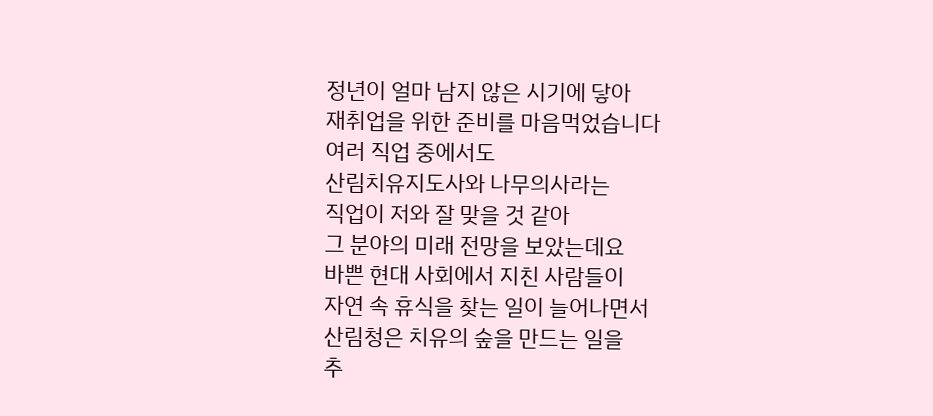정년이 얼마 남지 않은 시기에 닿아
재취업을 위한 준비를 마음먹었습니다
여러 직업 중에서도
산림치유지도사와 나무의사라는
직업이 저와 잘 맞을 것 같아
그 분야의 미래 전망을 보았는데요
바쁜 현대 사회에서 지친 사람들이
자연 속 휴식을 찾는 일이 늘어나면서
산림청은 치유의 숲을 만드는 일을
추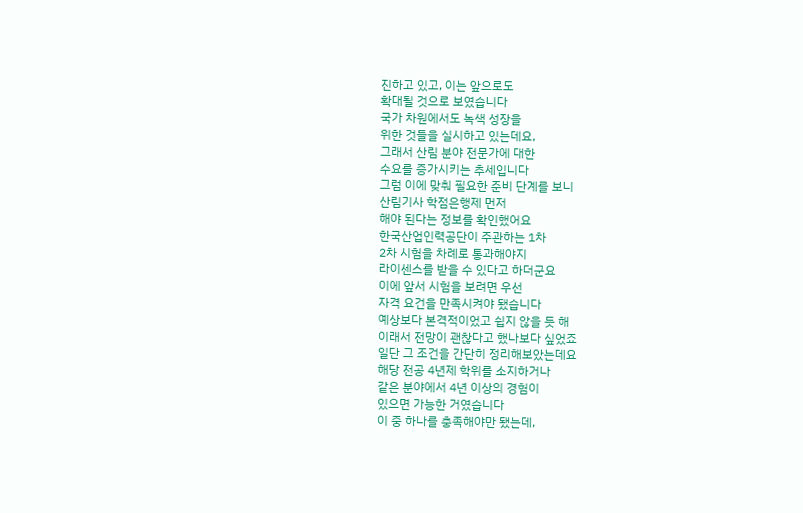진하고 있고, 이는 앞으로도
확대될 것으로 보였습니다
국가 차원에서도 녹색 성장을
위한 것들을 실시하고 있는데요,
그래서 산림 분야 전문가에 대한
수요를 증가시키는 추세입니다
그럼 이에 맞춰 필요한 준비 단계를 보니
산림기사 학점은행제 먼저
해야 된다는 정보를 확인했어요
한국산업인력공단이 주관하는 1차
2차 시험을 차례로 통과해야지
라이센스를 받을 수 있다고 하더군요
이에 앞서 시험을 보려면 우선
자격 요건을 만족시켜야 됐습니다
예상보다 본격적이었고 쉽지 않을 듯 해
이래서 전망이 괜찮다고 했나보다 싶었죠
일단 그 조건을 간단히 정리해보았는데요
해당 전공 4년제 학위를 소지하거나
같은 분야에서 4년 이상의 경험이
있으면 가능한 거였습니다
이 중 하나를 충족해야만 됐는데,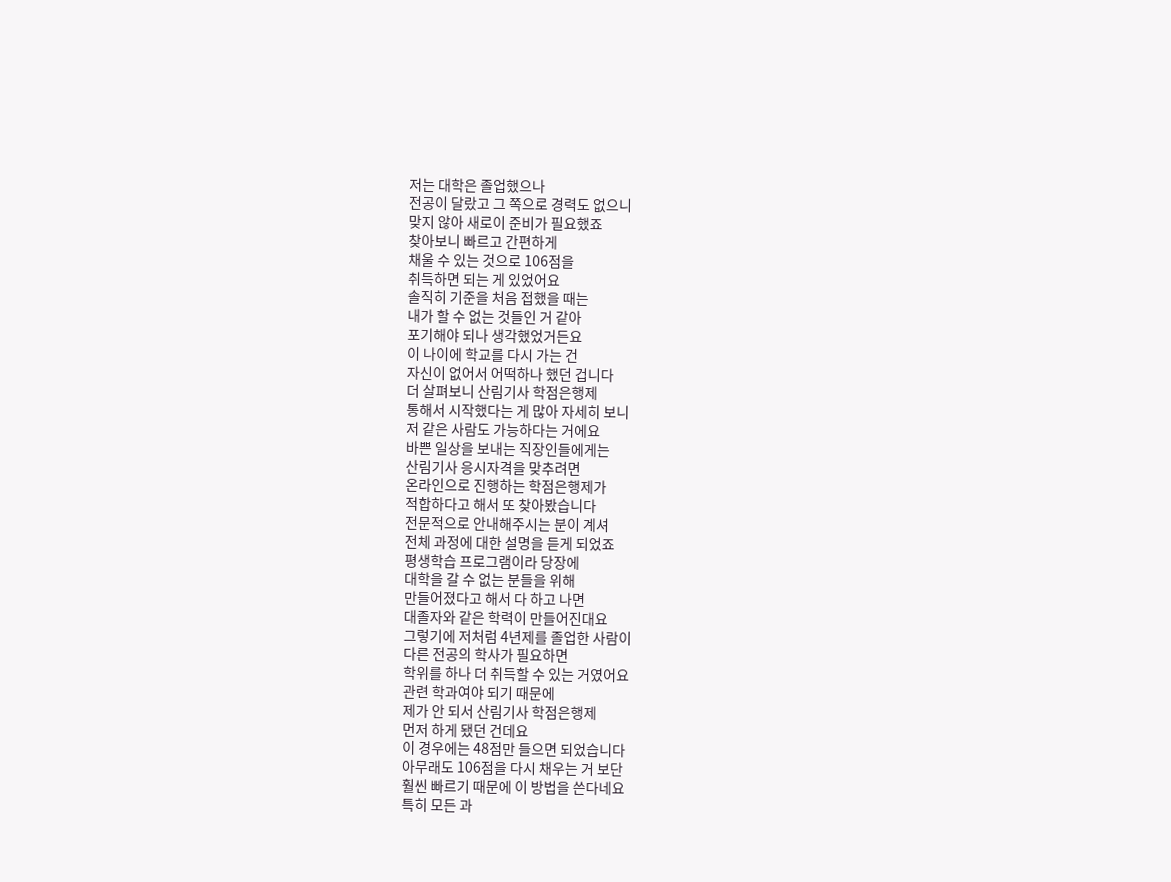저는 대학은 졸업했으나
전공이 달랐고 그 쪽으로 경력도 없으니
맞지 않아 새로이 준비가 필요했죠
찾아보니 빠르고 간편하게
채울 수 있는 것으로 106점을
취득하면 되는 게 있었어요
솔직히 기준을 처음 접했을 때는
내가 할 수 없는 것들인 거 같아
포기해야 되나 생각했었거든요
이 나이에 학교를 다시 가는 건
자신이 없어서 어떡하나 했던 겁니다
더 살펴보니 산림기사 학점은행제
통해서 시작했다는 게 많아 자세히 보니
저 같은 사람도 가능하다는 거에요
바쁜 일상을 보내는 직장인들에게는
산림기사 응시자격을 맞추려면
온라인으로 진행하는 학점은행제가
적합하다고 해서 또 찾아봤습니다
전문적으로 안내해주시는 분이 계셔
전체 과정에 대한 설명을 듣게 되었죠
평생학습 프로그램이라 당장에
대학을 갈 수 없는 분들을 위해
만들어졌다고 해서 다 하고 나면
대졸자와 같은 학력이 만들어진대요
그렇기에 저처럼 4년제를 졸업한 사람이
다른 전공의 학사가 필요하면
학위를 하나 더 취득할 수 있는 거였어요
관련 학과여야 되기 때문에
제가 안 되서 산림기사 학점은행제
먼저 하게 됐던 건데요
이 경우에는 48점만 들으면 되었습니다
아무래도 106점을 다시 채우는 거 보단
훨씬 빠르기 때문에 이 방법을 쓴다네요
특히 모든 과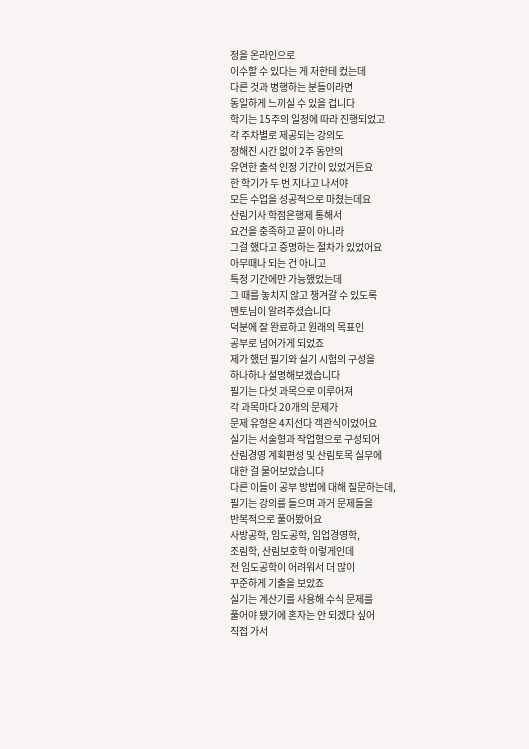정을 온라인으로
이수할 수 있다는 게 저한테 컸는데
다른 것과 병행하는 분들이라면
동일하게 느끼실 수 있을 겁니다
학기는 15주의 일정에 따라 진행되었고
각 주차별로 제공되는 강의도
정해진 시간 없이 2주 동안의
유연한 출석 인정 기간이 있었거든요
한 학기가 두 번 지나고 나서야
모든 수업을 성공적으로 마쳤는데요
산림기사 학점은행제 통해서
요건을 충족하고 끝이 아니라
그걸 했다고 증명하는 절차가 있었어요
아무때나 되는 건 아니고
특정 기간에만 가능했었는데
그 때를 놓치지 않고 챙겨갈 수 있도록
멘토님이 알려주셨습니다
덕분에 잘 완료하고 원래의 목표인
공부로 넘어가게 되었죠
제가 했던 필기와 실기 시험의 구성을
하나하나 설명해보겠습니다
필기는 다섯 과목으로 이루어져
각 과목마다 20개의 문제가
문제 유형은 4지선다 객관식이었어요
실기는 서술형과 작업형으로 구성되어
산림경영 계획편성 및 산림토목 실무에
대한 걸 물어보았습니다
다른 이들이 공부 방법에 대해 질문하는데,
필기는 강의를 들으며 과거 문제들을
반복적으로 풀어봤어요
사방공학, 임도공학, 임업경영학,
조림학, 산림보호학 이렇게인데
전 임도공학이 어려워서 더 많이
꾸준하게 기출을 보았죠
실기는 계산기를 사용해 수식 문제를
풀어야 됐기에 혼자는 안 되겠다 싶어
직접 가서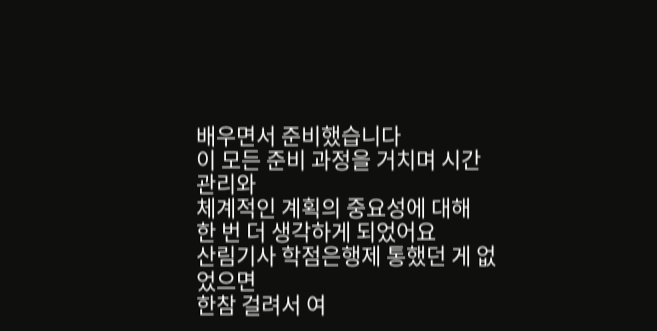배우면서 준비했습니다
이 모든 준비 과정을 거치며 시간 관리와
체계적인 계획의 중요성에 대해
한 번 더 생각하게 되었어요
산림기사 학점은행제 통했던 게 없었으면
한참 걸려서 여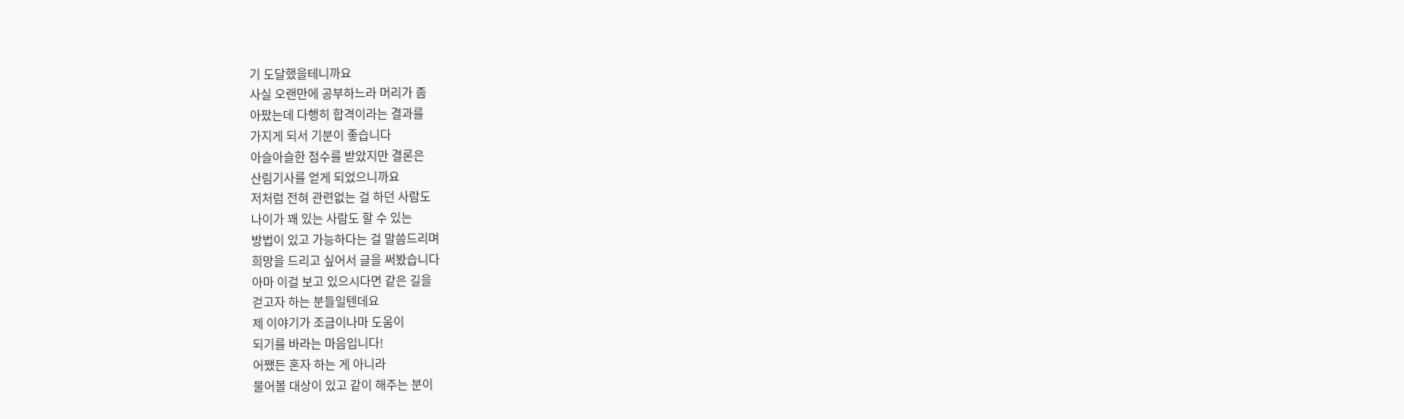기 도달했을테니까요
사실 오랜만에 공부하느라 머리가 좀
아팠는데 다행히 합격이라는 결과를
가지게 되서 기분이 좋습니다
아슬아슬한 점수를 받았지만 결론은
산림기사를 얻게 되었으니까요
저처럼 전혀 관련없는 걸 하던 사람도
나이가 꽤 있는 사람도 할 수 있는
방법이 있고 가능하다는 걸 말씀드리며
희망을 드리고 싶어서 글을 써봤습니다
아마 이걸 보고 있으시다면 같은 길을
걷고자 하는 분들일텐데요
제 이야기가 조금이나마 도움이
되기를 바라는 마음입니다!
어쨌든 혼자 하는 게 아니라
물어볼 대상이 있고 같이 해주는 분이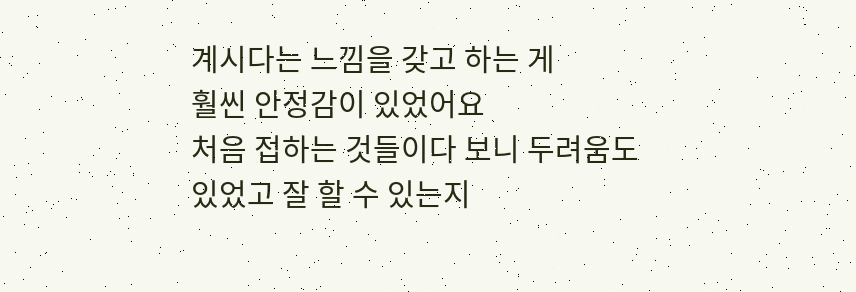계시다는 느낌을 갖고 하는 게
훨씬 안정감이 있었어요
처음 접하는 것들이다 보니 두려움도
있었고 잘 할 수 있는지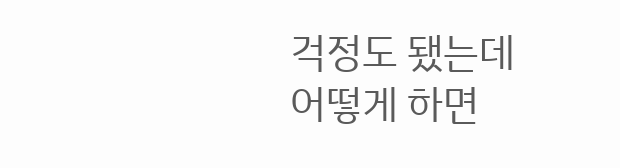걱정도 됐는데
어떻게 하면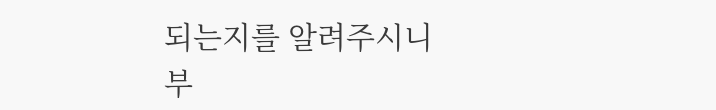되는지를 알려주시니
부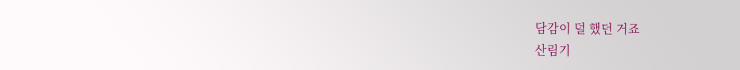담감이 덜 했던 거죠
산림기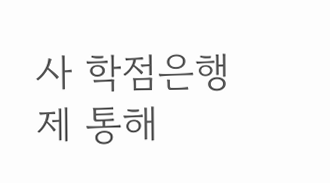사 학점은행제 통해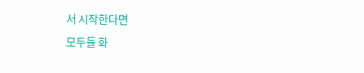서 시작한다면
모두들 화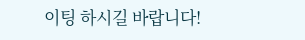이팅 하시길 바랍니다!